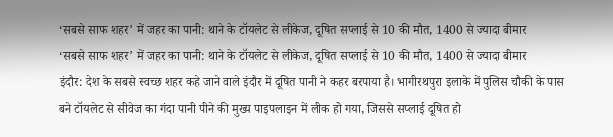‘सबसे साफ शहर’ में जहर का पानी: थाने के टॉयलेट से लीकेज, दूषित सप्लाई से 10 की मौत, 1400 से ज्यादा बीमार
‘सबसे साफ शहर’ में जहर का पानी: थाने के टॉयलेट से लीकेज, दूषित सप्लाई से 10 की मौत, 1400 से ज्यादा बीमार
इंदौर: देश के सबसे स्वच्छ शहर कहे जाने वाले इंदौर में दूषित पानी ने कहर बरपाया है। भागीरथपुरा इलाके में पुलिस चौकी के पास बने टॉयलेट से सीवेज का गंदा पानी पीने की मुख्य पाइपलाइन में लीक हो गया, जिससे सप्लाई दूषित हो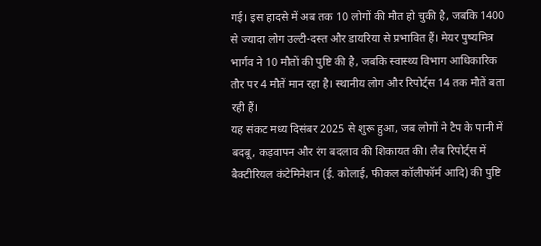गई। इस हादसे में अब तक 10 लोगों की मौत हो चुकी है, जबकि 1400 से ज्यादा लोग उल्टी-दस्त और डायरिया से प्रभावित हैं। मेयर पुष्यमित्र भार्गव ने 10 मौतों की पुष्टि की है, जबकि स्वास्थ्य विभाग आधिकारिक तौर पर 4 मौतें मान रहा है। स्थानीय लोग और रिपोर्ट्स 14 तक मौतें बता रही हैं।
यह संकट मध्य दिसंबर 2025 से शुरू हुआ, जब लोगों ने टैप के पानी में बदबू, कड़वापन और रंग बदलाव की शिकायत की। लैब रिपोर्ट्स में बैक्टीरियल कंटेमिनेशन (ई. कोलाई, फीकल कॉलीफॉर्म आदि) की पुष्टि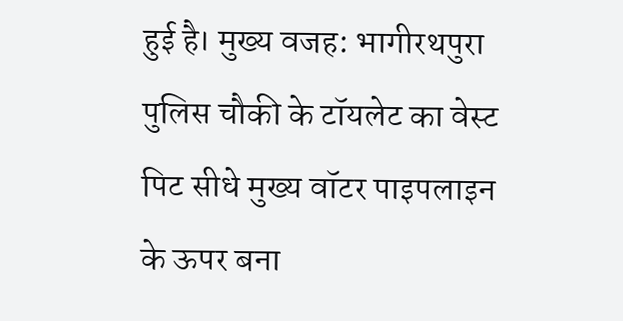हुई है। मुख्य वजह: भागीरथपुरा पुलिस चौकी के टॉयलेट का वेस्ट पिट सीधे मुख्य वॉटर पाइपलाइन के ऊपर बना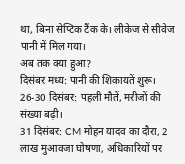था, बिना सेप्टिक टैंक के। लीकेज से सीवेज पानी में मिल गया।
अब तक क्या हुआ?
दिसंबर मध्य: पानी की शिकायतें शुरू।
26-30 दिसंबर: पहली मौतें, मरीजों की संख्या बढ़ी।
31 दिसंबर: CM मोहन यादव का दौरा, 2 लाख मुआवजा घोषणा, अधिकारियों पर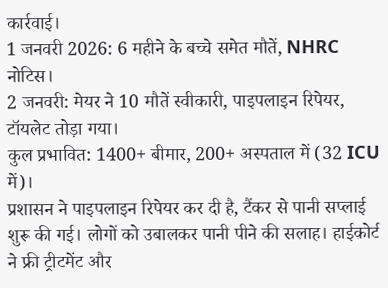कार्रवाई।
1 जनवरी 2026: 6 महीने के बच्चे समेत मौतें, NHRC नोटिस।
2 जनवरी: मेयर ने 10 मौतें स्वीकारी, पाइपलाइन रिपेयर, टॉयलेट तोड़ा गया।
कुल प्रभावित: 1400+ बीमार, 200+ अस्पताल में (32 ICU में)।
प्रशासन ने पाइपलाइन रिपेयर कर दी है, टैंकर से पानी सप्लाई शुरू की गई। लोगों को उबालकर पानी पीने की सलाह। हाईकोर्ट ने फ्री ट्रीटमेंट और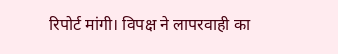रिपोर्ट मांगी। विपक्ष ने लापरवाही का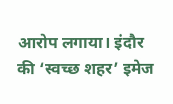आरोप लगाया। इंदौर की ‘स्वच्छ शहर’ इमेज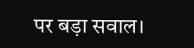पर बड़ा सवाल।